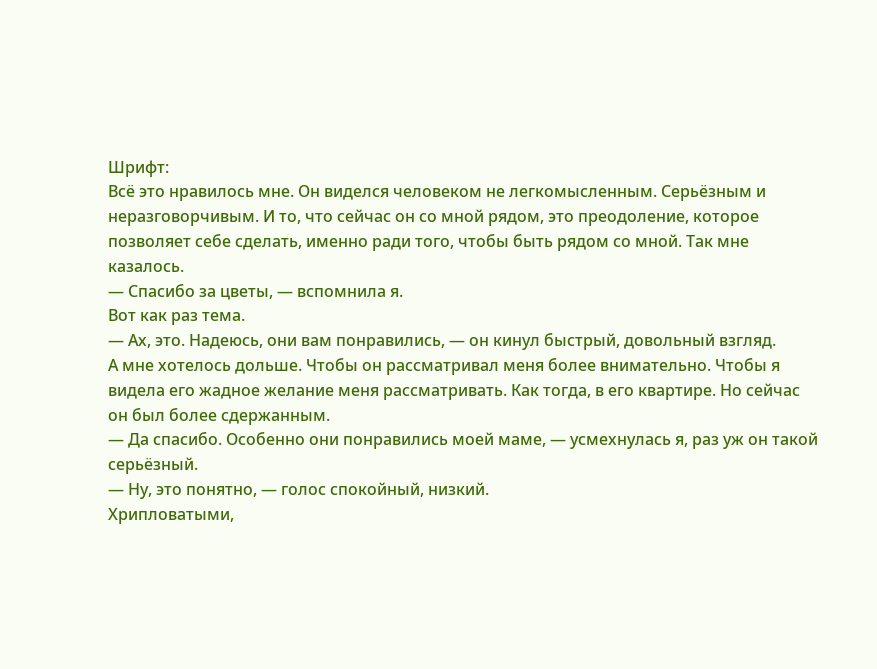Шрифт:
Всё это нравилось мне. Он виделся человеком не легкомысленным. Серьёзным и неразговорчивым. И то, что сейчас он со мной рядом, это преодоление, которое позволяет себе сделать, именно ради того, чтобы быть рядом со мной. Так мне казалось.
— Спасибо за цветы, — вспомнила я.
Вот как раз тема.
— Ах, это. Надеюсь, они вам понравились, — он кинул быстрый, довольный взгляд.
А мне хотелось дольше. Чтобы он рассматривал меня более внимательно. Чтобы я видела его жадное желание меня рассматривать. Как тогда, в его квартире. Но сейчас он был более сдержанным.
— Да спасибо. Особенно они понравились моей маме, — усмехнулась я, раз уж он такой серьёзный.
— Ну, это понятно, — голос спокойный, низкий.
Хрипловатыми,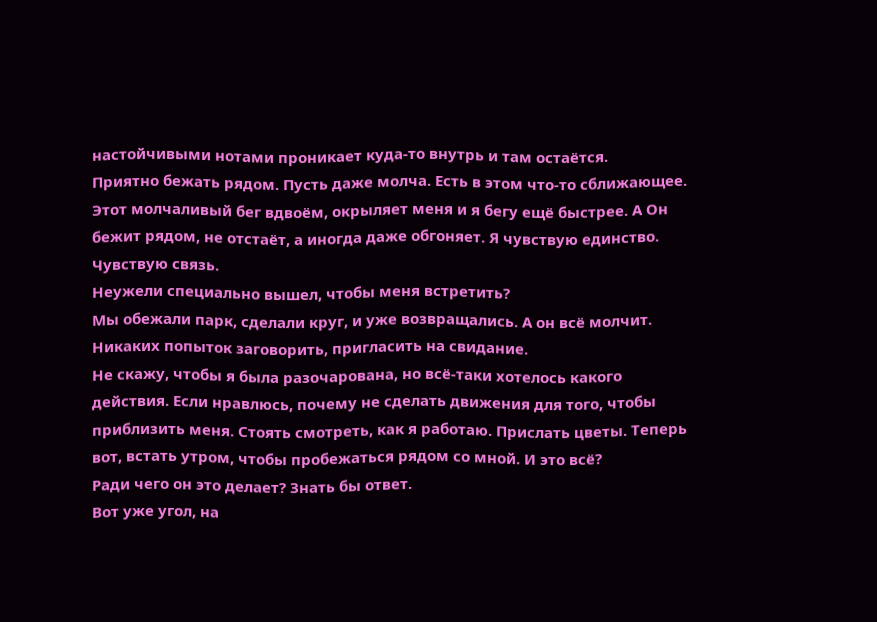настойчивыми нотами проникает куда-то внутрь и там остаётся.
Приятно бежать рядом. Пусть даже молча. Есть в этом что-то сближающее. Этот молчаливый бег вдвоём, окрыляет меня и я бегу ещё быстрее. А Он бежит рядом, не отстаёт, а иногда даже обгоняет. Я чувствую единство. Чувствую связь.
Неужели специально вышел, чтобы меня встретить?
Мы обежали парк, сделали круг, и уже возвращались. А он всё молчит. Никаких попыток заговорить, пригласить на свидание.
Не скажу, чтобы я была разочарована, но всё-таки хотелось какого действия. Если нравлюсь, почему не сделать движения для того, чтобы приблизить меня. Стоять смотреть, как я работаю. Прислать цветы. Теперь вот, встать утром, чтобы пробежаться рядом со мной. И это всё?
Ради чего он это делает? Знать бы ответ.
Вот уже угол, на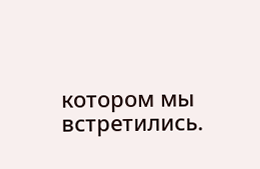котором мы встретились.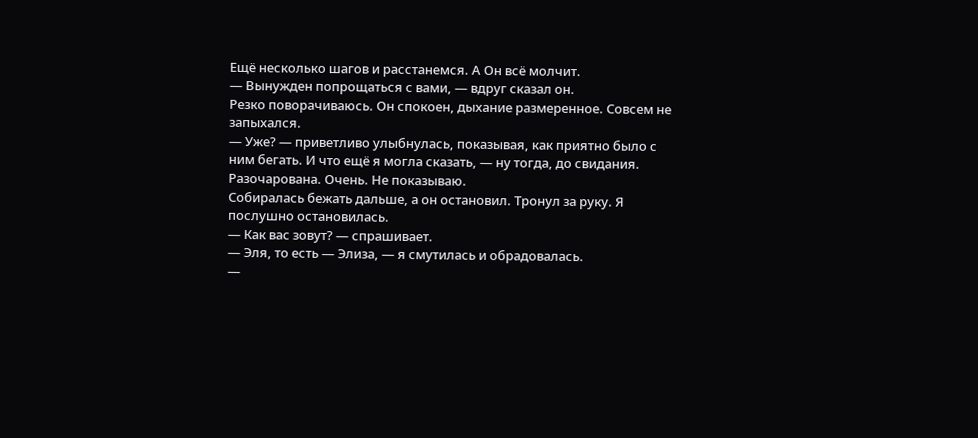Ещё несколько шагов и расстанемся. А Он всё молчит.
— Вынужден попрощаться с вами, — вдруг сказал он.
Резко поворачиваюсь. Он спокоен, дыхание размеренное. Совсем не запыхался.
— Уже? — приветливо улыбнулась, показывая, как приятно было с ним бегать. И что ещё я могла сказать, — ну тогда, до свидания.
Разочарована. Очень. Не показываю.
Собиралась бежать дальше, а он остановил. Тронул за руку. Я послушно остановилась.
— Как вас зовут? — спрашивает.
— Эля, то есть — Элиза, — я смутилась и обрадовалась.
—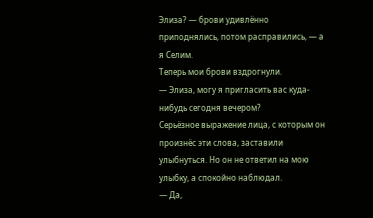Элиза? — брови удивлённо приподнялись, потом расправились, — а я Селим.
Теперь мои брови вздрогнули.
— Элиза, могу я пригласить вас куда-нибудь сегодня вечером?
Серьёзное выражение лица, с которым он произнёс эти слова, заставили улыбнуться. Но он не ответил на мою улыбку, а спокойно наблюдал.
— Да,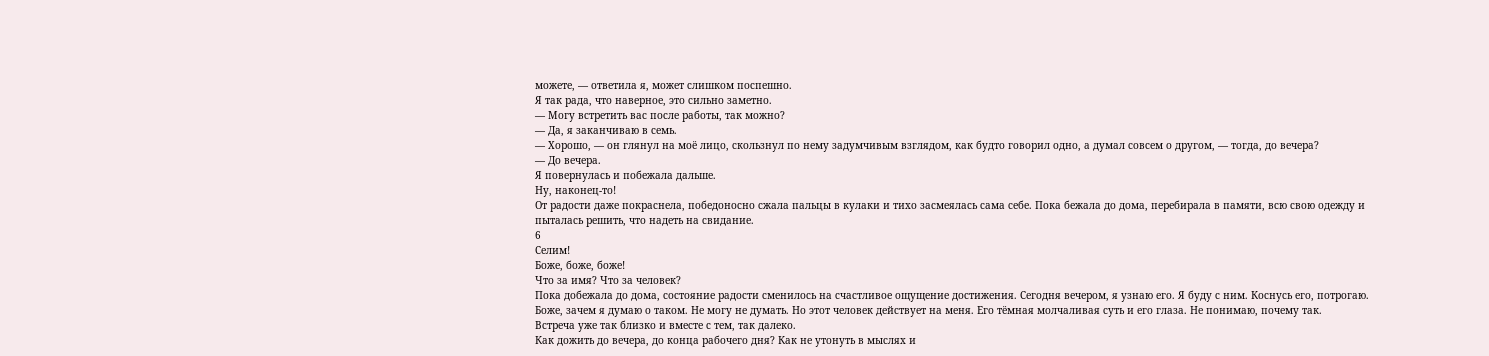можете, — ответила я, может слишком поспешно.
Я так рада, что наверное, это сильно заметно.
— Могу встретить вас после работы, так можно?
— Да, я заканчиваю в семь.
— Хорошо, — он глянул на моё лицо, скользнул по нему задумчивым взглядом, как будто говорил одно, а думал совсем о другом, — тогда, до вечера?
— До вечера.
Я повернулась и побежала дальше.
Ну, наконец-то!
От радости даже покраснела, победоносно сжала пальцы в кулаки и тихо засмеялась сама себе. Пока бежала до дома, перебирала в памяти, всю свою одежду и пыталась решить, что надеть на свидание.
6
Селим!
Боже, боже, боже!
Что за имя? Что за человек?
Пока добежала до дома, состояние радости сменилось на счастливое ощущение достижения. Сегодня вечером, я узнаю его. Я буду с ним. Коснусь его, потрогаю.
Боже, зачем я думаю о таком. Не могу не думать. Но этот человек действует на меня. Его тёмная молчаливая суть и его глаза. Не понимаю, почему так.
Встреча уже так близко и вместе с тем, так далеко.
Как дожить до вечера, до конца рабочего дня? Как не утонуть в мыслях и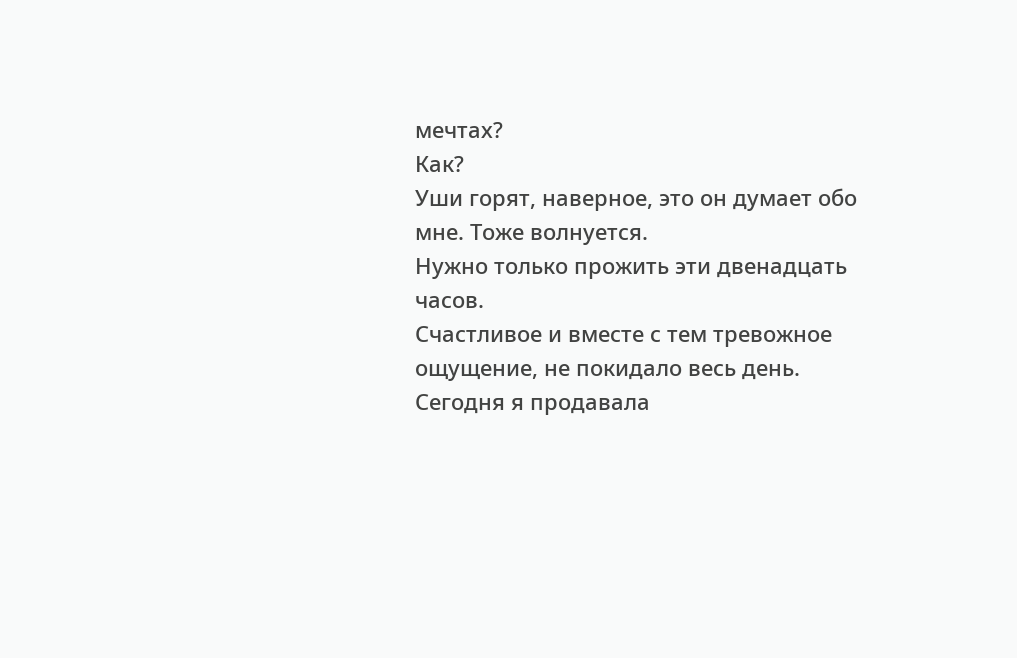мечтах?
Как?
Уши горят, наверное, это он думает обо мне. Тоже волнуется.
Нужно только прожить эти двенадцать часов.
Счастливое и вместе с тем тревожное ощущение, не покидало весь день.
Сегодня я продавала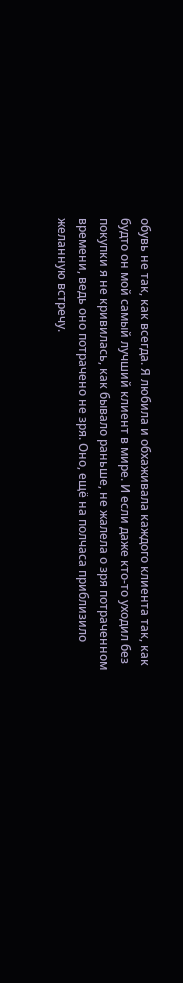обувь не так, как всегда. Я любила и обхаживала каждого клиента так, как будто он мой самый лучший клиент в мире. И если даже кто-то уходил без покупки я не кривилась, как бывало раньше, не жалела о зря потраченном времени, ведь оно потрачено не зря. Оно, ещё на полчаса приблизило желанную встречу.